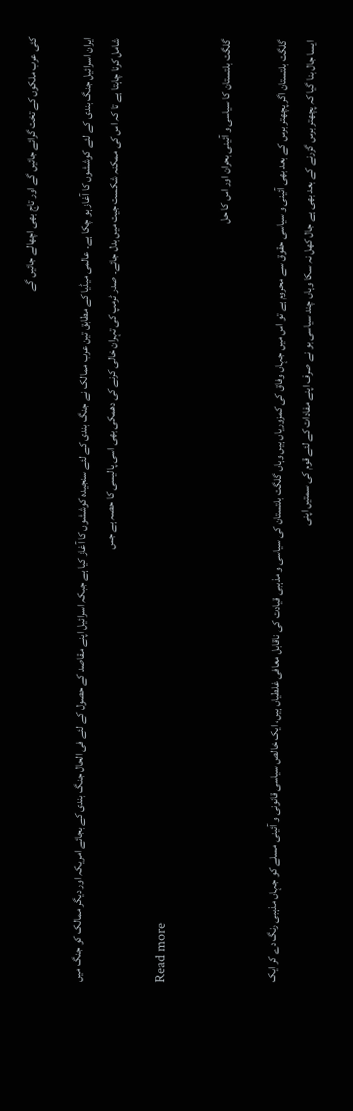کئی عرب ملکوں کے تخت گرائے جائیں گے اور تاج بھی اچھالے جائیں گے

ایران اسرائیل جنگ بندی کے لئے کوششوں کا آغاز ہو چکا ہے۔ عالمی میڈیا کے مطابق تین عرب ممالک نے جنگ بندی کے لئے سنجیدہ کوششوں کا آغاز کیا ہے جبکہ اسرائیل اپنے مقاصد کے حصول کے لئے فی الحال جنگ بندی کے بجائے امریکہ اور دیگر ممالک کو جنگ میں شامل کرنا چاہتا ہے تا کہ اس کی ممکنہ شکست جیت میں بدل جائے۔ صدر ٹرمپ کی تہران خالی کرنے کی دھمکی بھی اسی پالیسی کا حصہ ہے جس

Read more

گلگت بلتستان کا سیاسی و آئینی بحران اور اس کا حل

گلگت بلتستان اگر پچھتر برس کے بعد بھی آئینی و سیاسی حقوق سے محروم ہے تو اس میں جہاں وفاق کی کمزوریاں ہیں وہاں گلگت بلتستان کی سیاسی و مذہبی قیادت کی ناقابل معافی غلطیاں ہیں، ایک خالص سیاسی قانونی و آئینی مسلے کو جہاں مذہبی رنگ دے کر ایک ایسا جال بنا گیا کہ پچھتر برس گزرنے کے بعد بھی ہے جال کھل نہ سکا وہاں چند سیاسی بو نے صرف اپنے مفادات کے لئے قوم کی سمتیں اپنی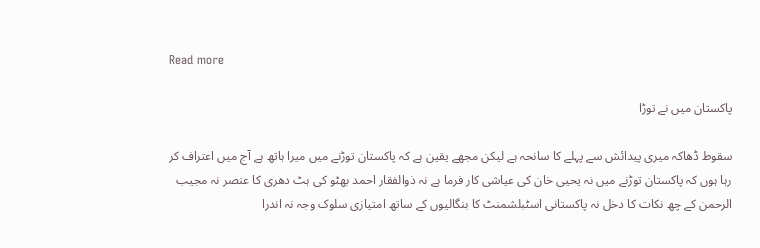Read more

پاکستان میں نے توڑا

سقوط ڈھاکہ میری پیدائش سے پہلے کا سانحہ ہے لیکن مجھے یقین ہے کہ پاکستان توڑنے میں میرا ہاتھ ہے آج میں اعتراف کر رہا ہوں کہ پاکستان توڑنے میں نہ یحیی خان کی عیاشی کار فرما ہے نہ ذوالفقار احمد بھٹو کی ہٹ دھری کا عنصر نہ مجیب الرحمن کے چھ نکات کا دخل نہ پاکستانی اسٹبلشمنٹ کا بنگالیوں کے ساتھ امتیازی سلوک وجہ نہ اندرا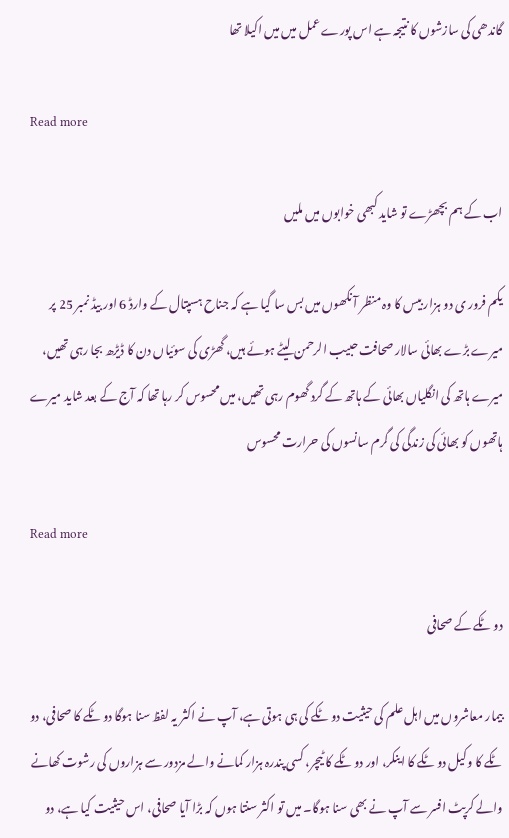گاندھی کی سازشوں کا نتیجہ ہے اس پورے عمل میں میں اکیلا تھا

Read more

اب کے ہم بچھڑے تو شاید کبھی خوابوں میں ملیں

یکم فرور ی دو ہزار بیس کا وہ منظر آ نکھوں میں بس سا گیا ہے کہ جناح ہسپتال کے وارڈ 6 اور بیڈ نمبر 25 پر میرے بڑے بھائی سالار صحافت حبیب الرحمن لیٹے ہوئے ہیں، گھڑی کی سوئیاں دن کا ڈیڑھ بجا رہی تھیں، میرے ہاتھ کی انگلیاں بھائی کے ہاتھ کے گرد گھوم رہی تھیں، میں محسوس کر رہا تھا کہ آج کے بعد شاید میرے ہاتھوں کو بھائی کی زندگی کی گرم سانسوں کی حرارت محسوس

Read more

دو ٹکے کے صحافی

بیمار معاشروں میں اہل علم کی حیثیت دو ٹکے کی ہی ہوتی ہے، آپ نے اکثر یہ لفظ سنا ہوگا دو ٹکے کا صحافی، دو ٹکے کا وکیل دو ٹکے کا اینکر، اور دو ٹکے کا ٹیچر، کسی پندرہ ہزار کمانے والے مزدور سے ہزاروں کی رشوت کھانے والے کرپٹ افسر سے آپ نے بھی سنا ہوگا۔ میں تو اکثر سنتا ہوں کہ بڑا آیا صحافی، اس حیثیت کیا ہے، دو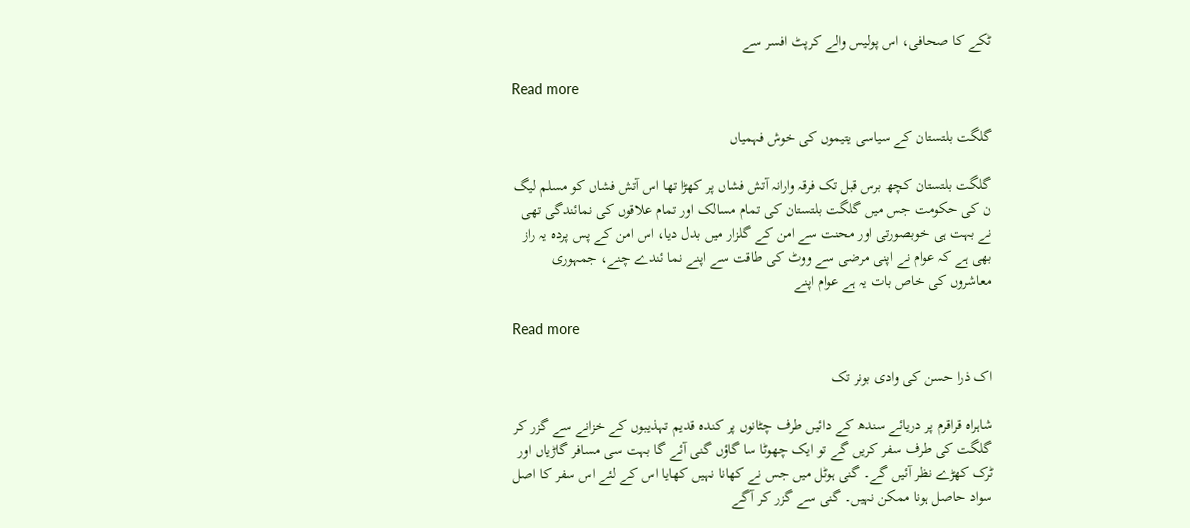ٹکے کا صحافی، اس پولیس والے کرپٹ افسر سے

Read more

گلگت بلتستان کے سیاسی یتیموں کی خوش فہمیاں

گلگت بلتستان کچھ برس قبل تک فرقہ وارانہ آتش فشاں پر کھڑا تھا اس آتش فشاں کو مسلم لیگ ن کی حکومت جس میں گلگت بلتستان کی تمام مسالک اور تمام علاقوں کی نمائندگی تھی نے بہت ہی خوبصورتی اور محنت سے امن کے گلزار میں بدل دیا، اس امن کے پس پردہ یہ راز بھی ہے کہ عوام نے اپنی مرضی سے ووٹ کی طاقت سے اپنے نما ئندے چنے، جمہوری معاشروں کی خاص بات یہ ہے عوام اپنے

Read more

اک ذرا حسن کی وادی بونر تک

شاہراہ قراقرم پر دریائے سندھ کے دائیں طرف چٹانوں پر کندہ قدیم تہذیبوں کے خزانے سے گزر کر گلگت کی طرف سفر کریں گے تو ایک چھوٹا سا گاؤں گنی آئے گا بہت سی مسافر گاڑیاں اور ٹرک کھڑے نظر آئیں گے۔ گنی ہوٹل میں جس نے کھانا نہیں کھایا اس کے لئے اس سفر کا اصل سواد حاصل ہونا ممکن نہیں۔ گنی سے گزر کر آگے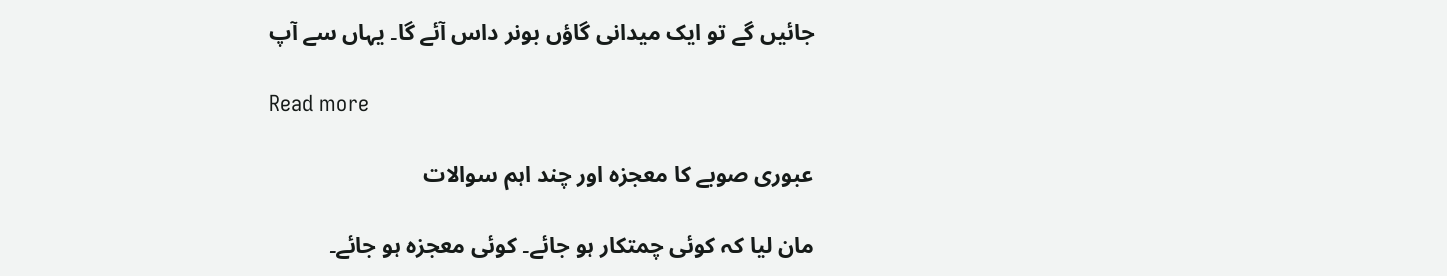جائیں گے تو ایک میدانی گاؤں بونر داس آئے گا۔ یہاں سے آپ

Read more

عبوری صوبے کا معجزہ اور چند اہم سوالات

مان لیا کہ کوئی چمتکار ہو جائے۔ کوئی معجزہ ہو جائے۔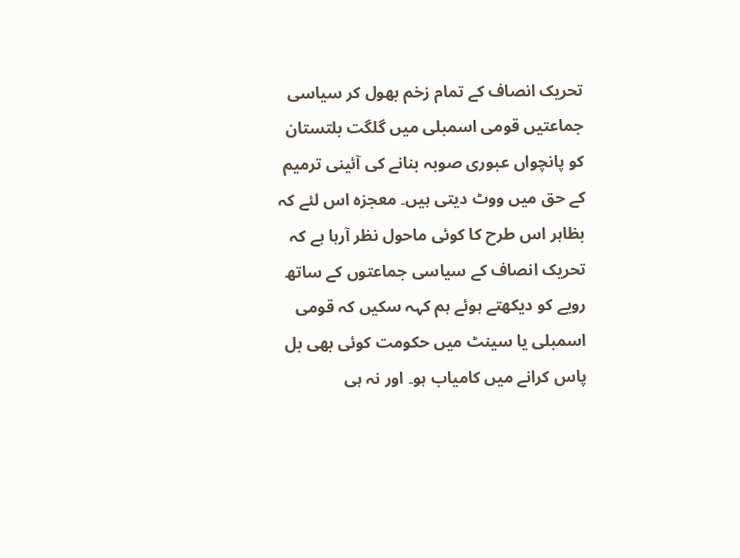تحریک انصاف کے تمام زخم بھول کر سیاسی جماعتیں قومی اسمبلی میں گلگت بلتستان کو پانچواں عبوری صوبہ بنانے کی آئینی ترمیم کے حق میں ووٹ دیتی ہیں۔ معجزہ اس لئے کہ بظاہر اس طرح کا کوئی ماحول نظر آرہا ہے کہ تحریک انصاف کے سیاسی جماعتوں کے ساتھ رویے کو دیکھتے ہوئے ہم کہہ سکیں کہ قومی اسمبلی یا سینٹ میں حکومت کوئی بھی بل پاس کرانے میں کامیاب ہو۔ اور نہ ہی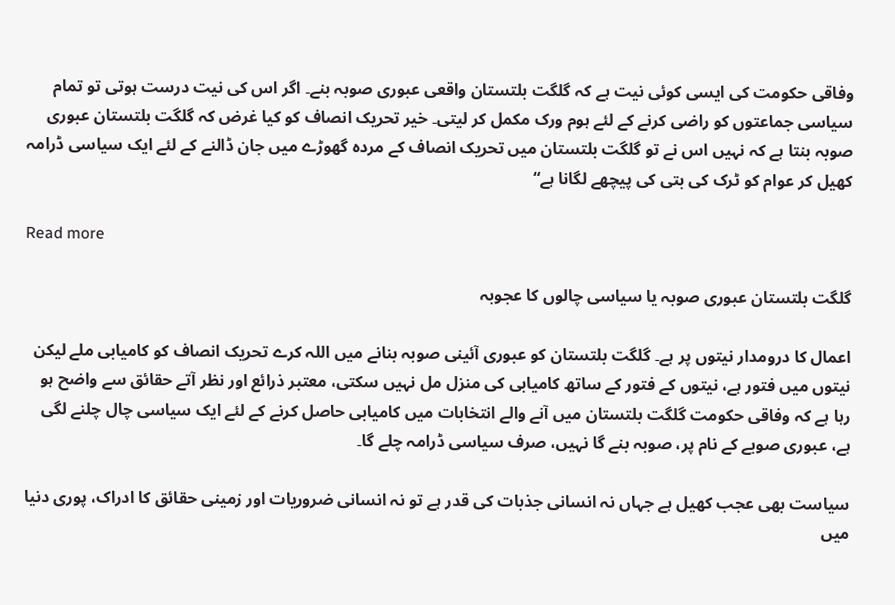وفاقی حکومت کی ایسی کوئی نیت ہے کہ گلگت بلتستان واقعی عبوری صوبہ بنے۔ اگر اس کی نیت درست ہوتی تو تمام سیاسی جماعتوں کو راضی کرنے کے لئے ہوم ورک مکمل کر لیتی۔ خیر تحریک انصاف کو کیا غرض کہ گلگت بلتستان عبوری صوبہ بنتا ہے کہ نہیں اس نے تو گلگت بلتستان میں تحریک انصاف کے مردہ گھوڑے میں جان ڈالنے کے لئے ایک سیاسی ڈرامہ کھیل کر عوام کو ٹرک کی بتی کی پیچھے لگانا ہے“

Read more

گلگت بلتستان عبوری صوبہ یا سیاسی چالوں کا عجوبہ

اعمال کا درومدار نیتوں پر ہے۔ گلگت بلتستان کو عبوری آئینی صوبہ بنانے میں اللہ کرے تحریک انصاف کو کامیابی ملے لیکن نیتوں میں فتور ہے، نیتوں کے فتور کے ساتھ کامیابی کی منزل مل نہیں سکتی، معتبر ذرائع اور نظر آتے حقائق سے واضح ہو رہا ہے کہ وفاقی حکومت گلگت بلتستان میں آنے والے انتخابات میں کامیابی حاصل کرنے کے لئے ایک سیاسی چال چلنے لگی ہے، عبوری صوبے کے نام پر، صوبہ بنے گا نہیں، صرف سیاسی ڈرامہ چلے گا۔

سیاست بھی عجب کھیل ہے جہاں نہ انسانی جذبات کی قدر ہے تو نہ انسانی ضروریات اور زمینی حقائق کا ادراک، پوری دنیا میں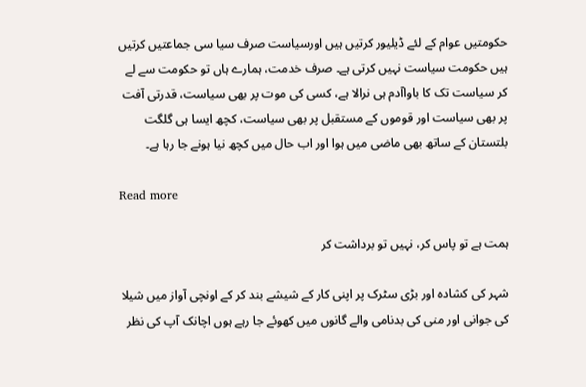حکومتیں عوام کے لئے ڈیلیور کرتیں ہیں اورسیاست صرف سیا سی جماعتیں کرتیں ہیں حکومت سیاست نہیں کرتی ہے۔ صرف خدمت، ہمارے ہاں تو حکومت سے لے کر سیاست تک کا باواآدم ہی نرالا ہے، کسی کی موت پر بھی سیاست، قدرتی آفت پر بھی سیاست اور قوموں کے مستقبل پر بھی سیاست، کچھ ایسا ہی گلگت بلتستان کے ساتھ بھی ماضی میں ہوا اور اب حال میں کچھ نیا ہونے جا رہا ہے۔

Read more

ہمت ہے تو پاس کر، نہیں تو برداشت کر

شہر کی کشادہ اور بڑی سٹرک پر اپنی کار کے شیشے بند کر کے اونچی آواز میں شیلا کی جوانی اور منی کی بدنامی والے گانوں میں کھوئے جا رہے ہوں اچانک آپ کی نظر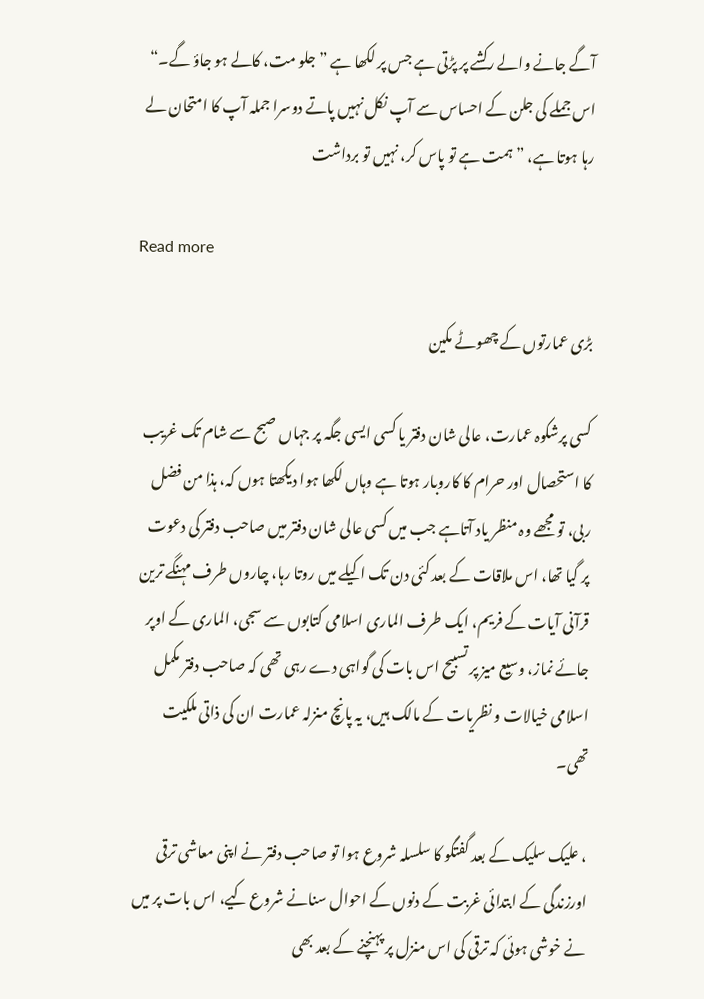آگے جانے والے رکشے پر پڑتی ہے جس پر لکھا ہے ”جلو مت، کالے ہو جاؤ گے۔“ اس جملے کی جلن کے احساس سے آپ نکل نہیں پاتے دوسرا جملہ آپ کا امتحان لے رہا ہوتا ہے، ”ہمت ہے تو پاس کر، نہیں تو برداشت

Read more

بڑی عمارتوں کے چھوٹے مکین

کسی پرشکوہ عمارت، عالی شان دفتر یا کسی ایسی جگہ پر جہاں صبح سے شام تک غریب کا استحصال اور حرام کا کاروبار ہوتا ہے وہاں لکھا ہوا دیکھتا ہوں کہ، ہذا من فضل ربی، تو مجھے وہ منظر یاد آتاہے جب میں کسی عالی شان دفتر میں صاحب دفتر کی دعوت پر گیا تھا، اس ملاقات کے بعد کئی دن تک اکیلے میں روتا رہا، چاروں طرف مہنگے ترین قرآنی آیات کے فریم، ایک طرف الماری اسلامی کتابوں سے سجی، الماری کے اوپر جائے نماز، وسیع میز پر تسبیح اس بات کی گواہی دے رہی تھی کہ صاحب دفتر مکمل اسلامی خیالات و نظریات کے مالک ہیں، یہ پانچ منزلہ عمارت ان کی ذاتی ملکیت تھی۔

، علیک سلیک کے بعد گفتگو کا سلسلہ شروع ہوا تو صاحب دفتر نے اپنی معاشی ترقی اورزندگی کے ابتدائی غربت کے دنوں کے احوال سنانے شروع کیے، اس بات پر میں نے خوشی ہوئی کہ ترقی کی اس منزل پر پہنچنے کے بعد بھی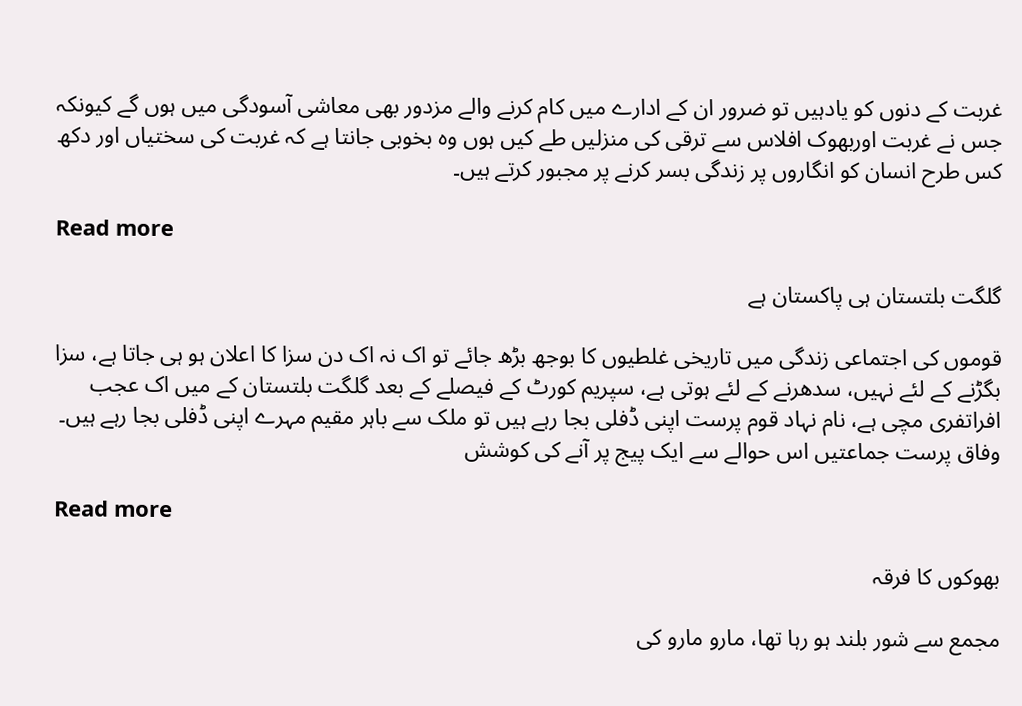غربت کے دنوں کو یادہیں تو ضرور ان کے ادارے میں کام کرنے والے مزدور بھی معاشی آسودگی میں ہوں گے کیونکہ جس نے غربت اوربھوک افلاس سے ترقی کی منزلیں طے کیں ہوں وہ بخوبی جانتا ہے کہ غربت کی سختیاں اور دکھ کس طرح انسان کو انگاروں پر زندگی بسر کرنے پر مجبور کرتے ہیں۔

Read more

گلگت بلتستان ہی پاکستان ہے

قوموں کی اجتماعی زندگی میں تاریخی غلطیوں کا بوجھ بڑھ جائے تو اک نہ اک دن سزا کا اعلان ہو ہی جاتا ہے، سزا بگڑنے کے لئے نہیں، سدھرنے کے لئے ہوتی ہے، سپریم کورٹ کے فیصلے کے بعد گلگت بلتستان کے میں اک عجب افراتفری مچی ہے، نام نہاد قوم پرست اپنی ڈفلی بجا رہے ہیں تو ملک سے باہر مقیم مہرے اپنی ڈفلی بجا رہے ہیں۔ وفاق پرست جماعتیں اس حوالے سے ایک پیج پر آنے کی کوشش

Read more

بھوکوں کا فرقہ

مجمع سے شور بلند ہو رہا تھا، مارو مارو کی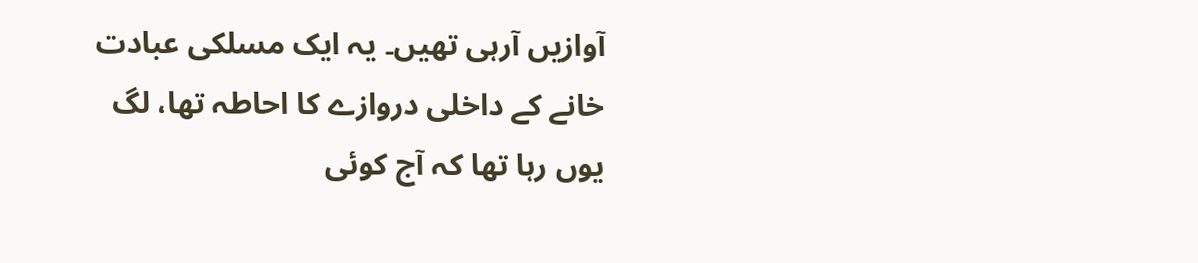آوازیں آرہی تھیں۔ یہ ایک مسلکی عبادت خانے کے داخلی دروازے کا احاطہ تھا، لگ یوں رہا تھا کہ آج کوئی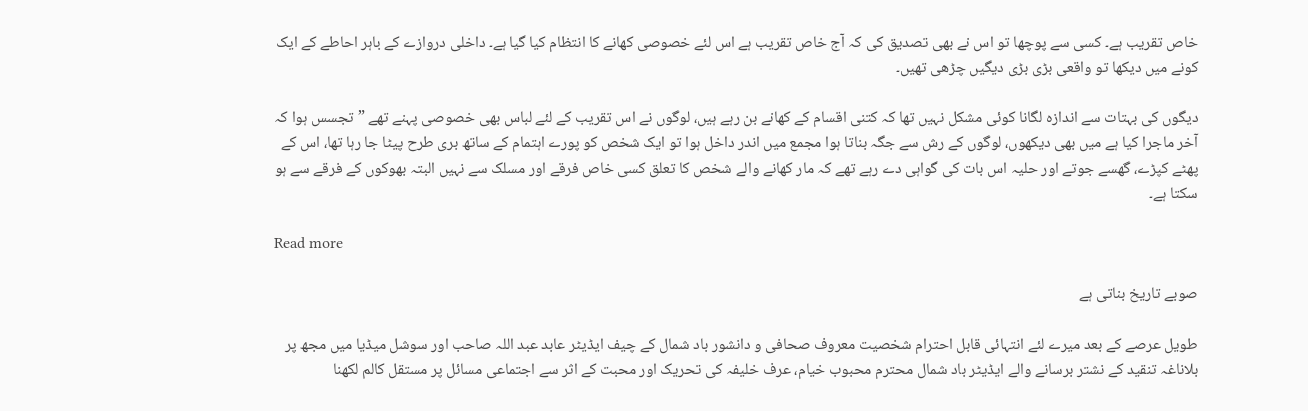خاص تقریب ہے۔ کسی سے پوچھا تو اس نے بھی تصدیق کی کہ آج خاص تقریب ہے اس لئے خصوصی کھانے کا انتظام کیا گیا ہے۔ داخلی دروازے کے باہر احاطے کے ایک کونے میں دیکھا تو واقعی بڑی بڑی دیگیں چڑھی تھیں۔

دیگوں کی بہتات سے اندازہ لگانا کوئی مشکل نہیں تھا کہ کتنی اقسام کے کھانے بن رہے ہیں، لوگوں نے اس تقریب کے لئے لباس بھی خصوصی پہنے تھے ”تجسس ہوا کہ آخر ماجرا کیا ہے میں بھی دیکھوں، لوگوں کے رش سے جگہ بناتا ہوا مجمع میں اندر داخل ہوا تو ایک شخص کو پورے اہتمام کے ساتھ بری طرح پیٹا جا رہا تھا، اس کے پھٹے کپڑے، گھسے جوتے اور حلیہ اس بات کی گواہی دے رہے تھے کہ مار کھانے والے شخص کا تعلق کسی خاص فرقے اور مسلک سے نہیں البتہ بھوکوں کے فرقے سے ہو سکتا ہے۔

Read more

صوبے تاریخ بناتی ہے

طویل عرصے کے بعد میرے لئے انتہائی قابل احترام شخصیت معروف صحافی و دانشور باد شمال کے چیف ایڈیٹر عابد عبد اللہ صاحب اور سوشل میڈیا میں مجھ پر بلاناغہ تنقید کے نشتر برسانے والے ایڈیٹر باد شمال محترم محبوب خیام، عرف خلیفہ کی تحریک اور محبت کے اثر سے اجتماعی مسائل پر مستقل کالم لکھنا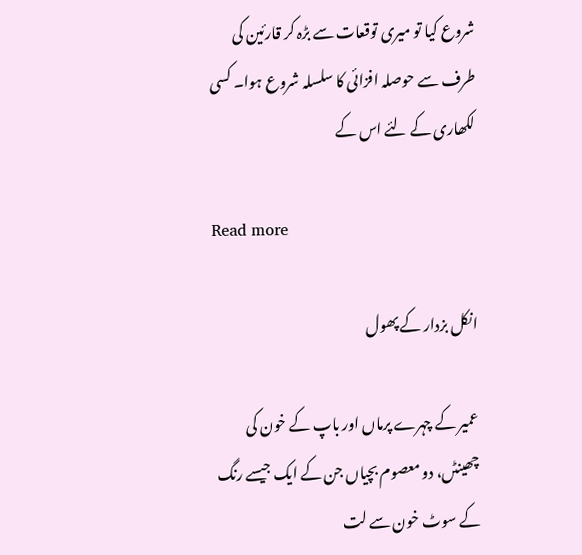شروع کیا تو میری توقعات سے بڑہ کر قارئین کی طرف سے حوصلہ افزائی کا سلسلہ شروع ہوا۔ کسی لکھاری کے لئے اس کے

Read more

انکل بزدار کے پھول

عمیر کے چہرے پرماں اور باپ کے خون کی چھینٹں، دو معصوم بچیاں جن کے ایک جیسے رنگ کے سوٹ خون سے لت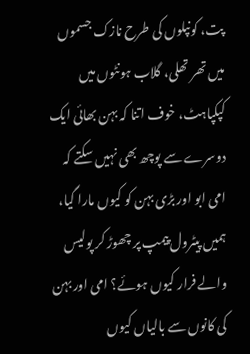پت، کونپلوں کی طرح نازک جسموں میں تھر تھلی، گلاب ہونٹوں میں کپکپاہٹ، خوف اتنا کہ بہن بھائی ایک دوسرے سے پوچھ بھی نہیں سکتے کہ امی ابو اور بڑی بہن کو کیوں مارا گیا، ہمیں پیٹرول پیمپ پر چھوڑ کر پولیس والے فرار کیوں ہوئے؟ امی اور بہن کی کانوں سے بالیاں کیوں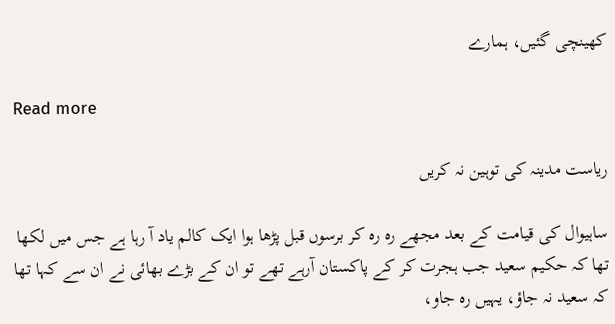کھینچی گئیں، ہمارے

Read more

ریاست مدینہ کی توہین نہ کریں

ساہیوال کی قیامت کے بعد مجھے رہ رہ کر برسوں قبل پڑھا ہوا ایک کالم یاد آ رہا ہے جس میں لکھا تھا کہ حکیم سعید جب ہجرت کر کے پاکستان آرہے تھے تو ان کے بڑے بھائی نے ان سے کہا تھا کہ سعید نہ جاؤ، یہیں رہ جاو،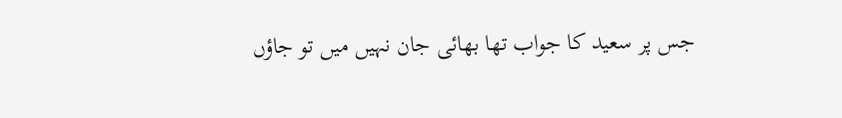جس پر سعید کا جواب تھا بھائی جان نہیں میں تو جاؤں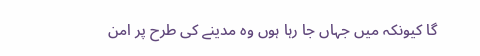گا کیونکہ میں جہاں جا رہا ہوں وہ مدینے کی طرح پر امن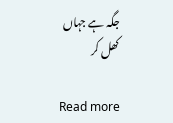جگہ ہے جہاں کھل کر

Read more